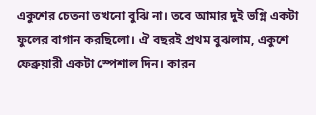একুশের চেতনা তখনো বুঝি না। তবে আমার দুই ভগ্নি একটা ফুলের বাগান করছিলো। ঐ বছরই প্রথম বুঝলাম, একুশে ফেব্রুয়ারী একটা স্পেশাল দিন। কারন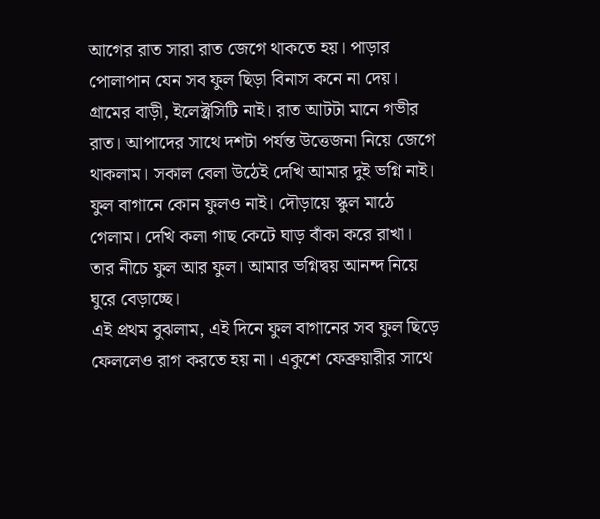আগের রাত সারা রাত জেগে থাকতে হয়। পাড়ার পোলাপান যেন সব ফুল ছিড়া বিনাস কনে না দেয়।
গ্রামের বাড়ী, ইলেক্ট্রসিটি নাই। রাত আটটা মানে গভীর রাত। আপাদের সাথে দশটা পর্যন্ত উত্তেজনা নিয়ে জেগে থাকলাম। সকাল বেলা উঠেই দেখি আমার দুই ভগ্নি নাই। ফুল বাগানে কোন ফুলও নাই। দৌড়ায়ে স্কুল মাঠে গেলাম। দেখি কলা গাছ কেটে ঘাড় বাঁকা করে রাখা। তার নীচে ফুল আর ফুল। আমার ভগ্নিদ্বয় আনন্দ নিয়ে ঘুরে বেড়াচ্ছে।
এই প্রথম বুঝলাম, এই দিনে ফুল বাগানের সব ফুল ছিড়ে ফেললেও রাগ করতে হয় না। একুশে ফেব্রুয়ারীর সাথে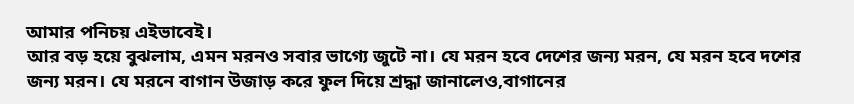আমার পনিচয় এইভাবেই।
আর বড় হয়ে বুঝলাম, এমন মরনও সবার ভাগ্যে জুটে না। যে মরন হবে দেশের জন্য মরন, যে মরন হবে দশের জন্য মরন। যে মরনে বাগান উজাড় করে ফুল দিয়ে শ্রদ্ধা জানালেও,বাগানের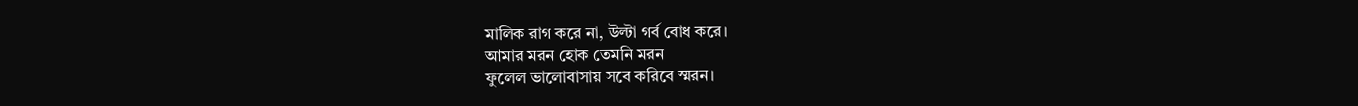মালিক রাগ করে না, উল্টা গর্ব বোধ করে।
আমার মরন হোক তেমনি মরন
ফুলেল ভালোবাসায় সবে করিবে স্মরন।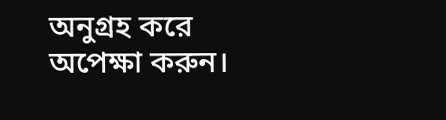অনুগ্রহ করে অপেক্ষা করুন।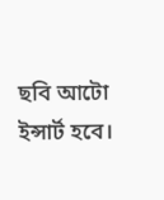ছবি আটো ইন্সার্ট হবে।